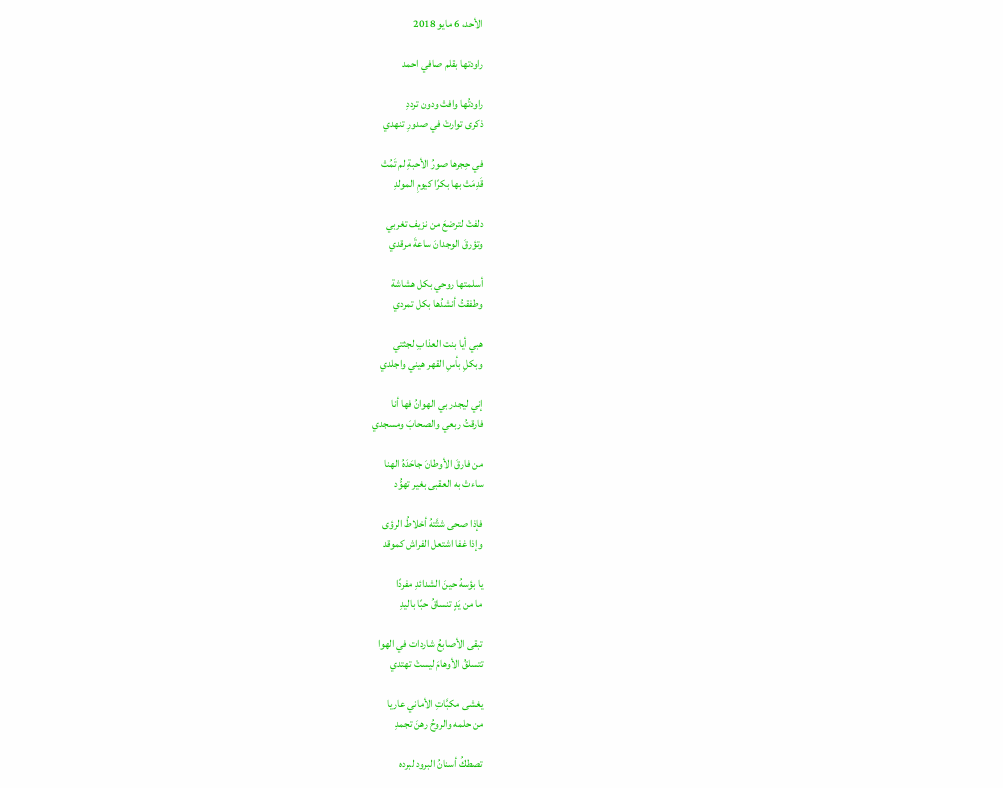الأحد، 6 مايو 2018

راودتها بقلم صافي احمد

راودتُها وافتْ ودون ترددِ
ذكرى توارتْ في صدورِ تنهدي

في حِجرها صورُ الأحبةِ لم تَمُتْ
قَدِمَتْ بها بكرًا كيومِ المولدِ

دلفتْ لترضعَ من نزيف تغربي
وتؤرقَ الوجدانَ ساعةَ مرقدي

أسلمتها روحي بكل هشاشة
وطفقتُ أنشدُها بكل تمردي

هبي أيا بنت العذابِ لجثتي
وبكلِ بأسِ القهر هيني واجلدي

إني ليجدر بي الهوانُ فها أنا
فارقتُ ربعي والصحابَ ومسجدي

من فارقَ الأوطانَ جاحَدَهُ الهنا
ساءتْ به العقبى بغير تهوُّد

فإذا صحى شتَّتهُ أخلاطُ الرؤى
وإذا غفا اشتعل الفراش كموقد

يا بؤسهُ حينَ الشدائدِ مفردًا
ما من يَدٍ تنساقُ حبًا باليدِ

تبقى الأصابعُ شاردات في الهوا
تتسلقُ الأوهامَ ليستْ تهتدي

يغشى مكبَّاتِ الأماني عاريا
من حلمه والروحُ رهنَ تجمدِ

تصطكُ أسنانُ البرود لبرده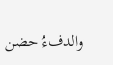والدفءُ حضن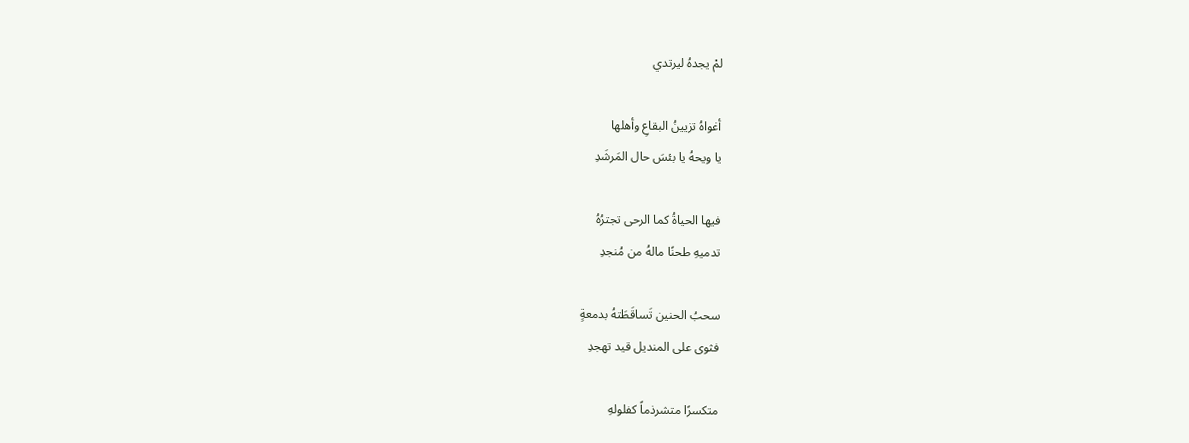لمْ يجدهُ ليرتدي

أغواهُ تزيينُ البقاعِ وأهلها
يا ويحهُ يا بئسَ حال المَرشَدِ

فيها الحياةُ كما الرحى تجترُهُ
تدميهِ طحنًا مالهُ من مُنجدِ

سحبُ الحنين تَساقَطَتهُ بدمعةٍ
فثوى على المنديل قيد تهجدِ

متكسرًا متشرذماً كفلولهِ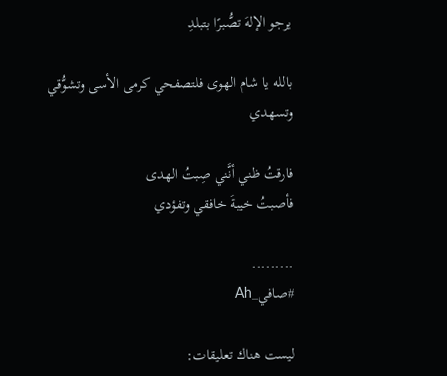يرجو الإلهَ تصُّبرًا بتبلدِ

بالله يا شام الهوى فلتصفحي كرمى الأسى وتشوُّقي وتسهدي

فارقتُ ظني أنَّني صِبتُ الهدى
فأصبتُ خيبةَ خافقي وتفؤدي

.........
#صافي_Ah

ليست هناك تعليقات: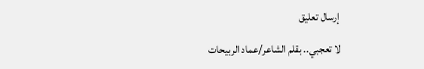إرسال تعليق

لا تعجبي.. بقلم الشاعر/عماد الربيحات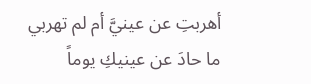أهربتِ عن عينيَّ أم لم تهربي                    ما حادَ عن عينيكِ يوماً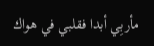مأربِي أبدا فقلبي في هواك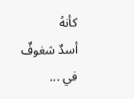كأنهُ                   أسدٌ شغوفٌ في ...